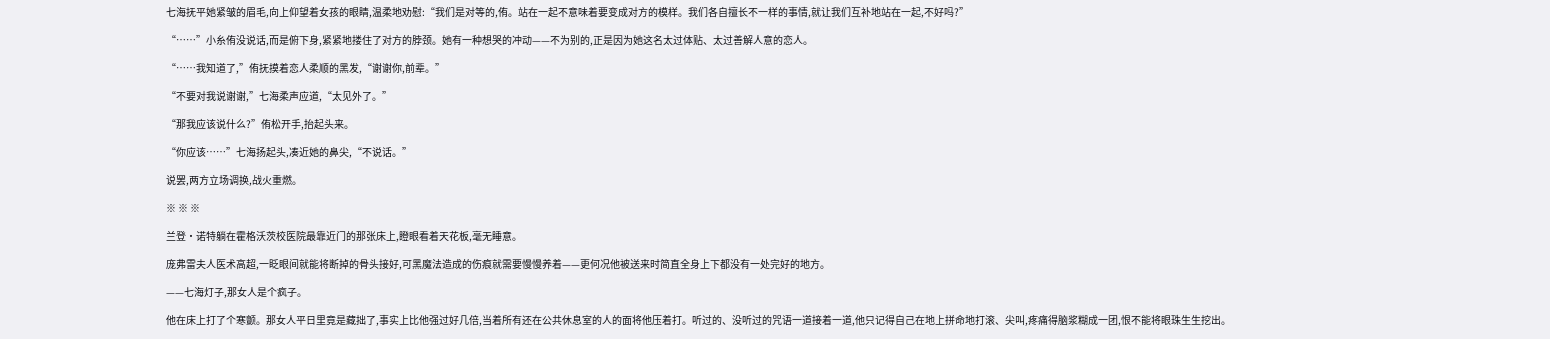七海抚平她紧皱的眉毛,向上仰望着女孩的眼睛,温柔地劝慰:“我们是对等的,侑。站在一起不意味着要变成对方的模样。我们各自擅长不一样的事情,就让我们互补地站在一起,不好吗?”

“……”小糸侑没说话,而是俯下身,紧紧地搂住了对方的脖颈。她有一种想哭的冲动——不为别的,正是因为她这名太过体贴、太过善解人意的恋人。

“……我知道了,”侑抚摸着恋人柔顺的黑发,“谢谢你,前辈。”

“不要对我说谢谢,”七海柔声应道,“太见外了。”

“那我应该说什么?”侑松开手,抬起头来。

“你应该……”七海扬起头,凑近她的鼻尖,“不说话。”

说罢,两方立场调换,战火重燃。

※ ※ ※

兰登·诺特躺在霍格沃茨校医院最靠近门的那张床上,瞪眼看着天花板,毫无睡意。

庞弗雷夫人医术高超,一眨眼间就能将断掉的骨头接好,可黑魔法造成的伤痕就需要慢慢养着——更何况他被送来时简直全身上下都没有一处完好的地方。

——七海灯子,那女人是个疯子。

他在床上打了个寒颤。那女人平日里竟是藏拙了,事实上比他强过好几倍,当着所有还在公共休息室的人的面将他压着打。听过的、没听过的咒语一道接着一道,他只记得自己在地上拼命地打滚、尖叫,疼痛得脑浆糊成一团,恨不能将眼珠生生挖出。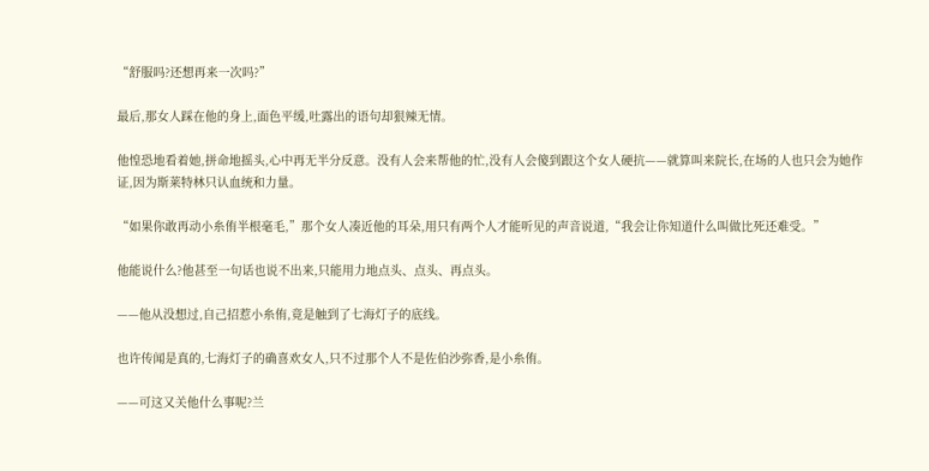“舒服吗?还想再来一次吗?”

最后,那女人踩在他的身上,面色平缓,吐露出的语句却狠辣无情。

他惶恐地看着她,拼命地摇头,心中再无半分反意。没有人会来帮他的忙,没有人会傻到跟这个女人硬抗——就算叫来院长,在场的人也只会为她作证,因为斯莱特林只认血统和力量。

“如果你敢再动小糸侑半根毫毛,”那个女人凑近他的耳朵,用只有两个人才能听见的声音说道,“我会让你知道什么叫做比死还难受。”

他能说什么?他甚至一句话也说不出来,只能用力地点头、点头、再点头。

——他从没想过,自己招惹小糸侑,竟是触到了七海灯子的底线。

也许传闻是真的,七海灯子的确喜欢女人,只不过那个人不是佐伯沙弥香,是小糸侑。

——可这又关他什么事呢?兰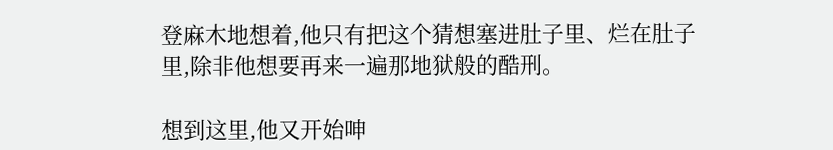登麻木地想着,他只有把这个猜想塞进肚子里、烂在肚子里,除非他想要再来一遍那地狱般的酷刑。

想到这里,他又开始呻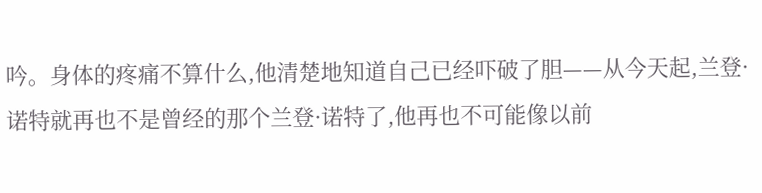吟。身体的疼痛不算什么,他清楚地知道自己已经吓破了胆——从今天起,兰登·诺特就再也不是曾经的那个兰登·诺特了,他再也不可能像以前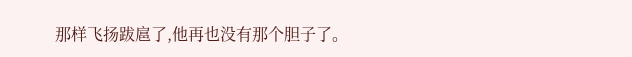那样飞扬跋扈了,他再也没有那个胆子了。